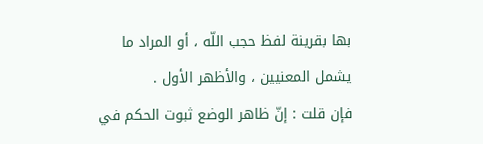بها بقرينة لفظ حجب اللّه ، أو المراد ما يشمل المعنيين ، والأظهر الأول .
فإن قلت : إنّ ظاهر الوضع ثبوت الحكم في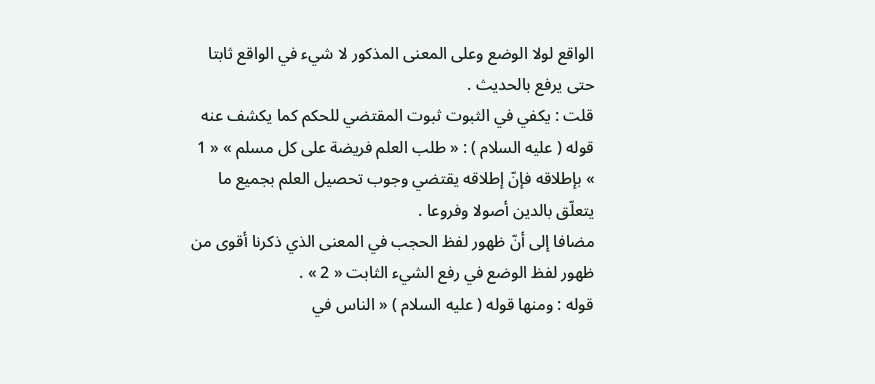الواقع لولا الوضع وعلى المعنى المذكور لا شيء في الواقع ثابتا حتى يرفع بالحديث .
قلت : يكفي في الثبوت ثبوت المقتضي للحكم كما يكشف عنه قوله ( عليه السلام ) : « طلب العلم فريضة على كل مسلم » « 1 » بإطلاقه فإنّ إطلاقه يقتضي وجوب تحصيل العلم بجميع ما يتعلّق بالدين أصولا وفروعا .
مضافا إلى أنّ ظهور لفظ الحجب في المعنى الذي ذكرنا أقوى من ظهور لفظ الوضع في رفع الشيء الثابت « 2 » .
قوله : ومنها قوله ( عليه السلام ) « الناس في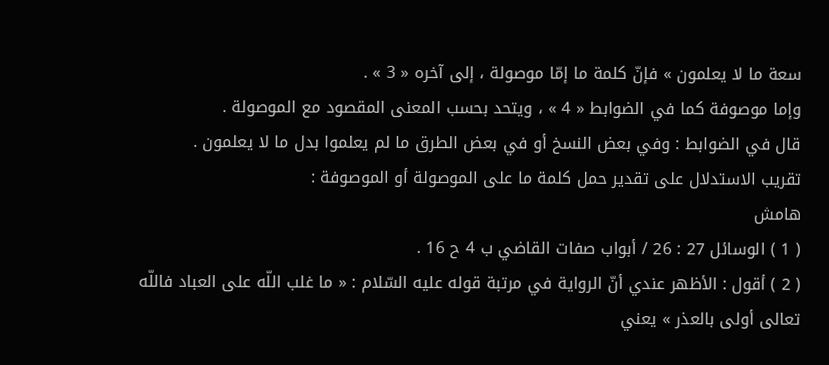سعة ما لا يعلمون » فإنّ كلمة ما إمّا موصولة ، إلى آخره « 3 » .
وإما موصوفة كما في الضوابط « 4 » ، ويتحد بحسب المعنى المقصود مع الموصولة .
قال في الضوابط : وفي بعض النسخ أو في بعض الطرق ما لم يعلموا بدل ما لا يعلمون .
تقريب الاستدلال على تقدير حمل كلمة ما على الموصولة أو الموصوفة :
هامش
( 1 ) الوسائل 27 : 26 / أبواب صفات القاضي ب 4 ح 16 .
( 2 ) أقول : الأظهر عندي أنّ الرواية في مرتبة قوله عليه السّلام : « ما غلب اللّه على العباد فاللّه تعالى أولى بالعذر » يعني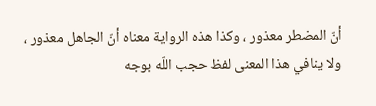أنّ المضطر معذور ، وكذا هذه الرواية معناه أنّ الجاهل معذور ، ولا ينافي هذا المعنى لفظ حجب اللّه بوجه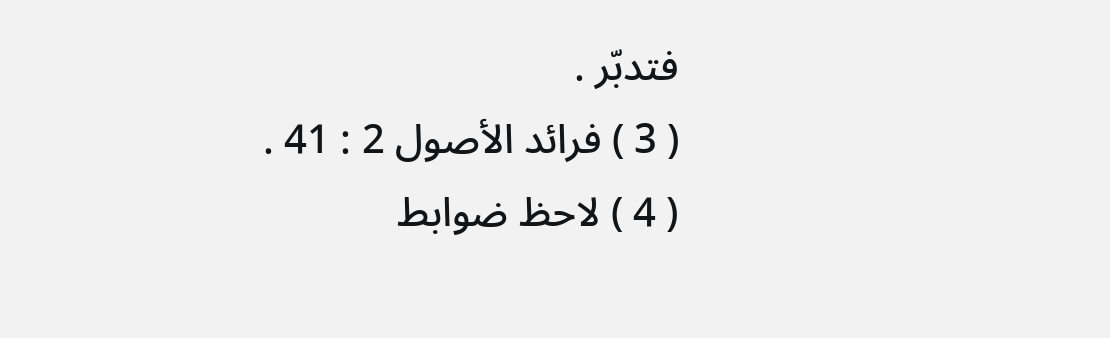فتدبّر .
( 3 ) فرائد الأصول 2 : 41 .
( 4 ) لاحظ ضوابط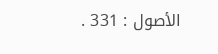الأصول : 331 .